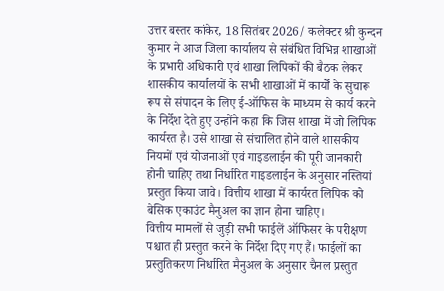उत्तर बस्तर कांकेर, 18 सितंबर 2026/ कलेक्टर श्री कुन्दन कुमार ने आज जिला कार्यालय से संबंधित विभिन्न शाखाओं के प्रभारी अधिकारी एवं शाखा लिपिकों की बैठक लेकर शासकीय कार्यालयों के सभी शाखाओं में कार्यों के सुचारू रूप से संपादन के लिए ई-ऑफिस के माध्यम से कार्य करने के निर्देश देते हुए उन्होंने कहा कि जिस शाखा में जो लिपिक कार्यरत है। उसे शाखा से संचालित होने वाले शासकीय नियमों एवं योजनाओं एवं गाइडलाईन की पूरी जानकारी होनी चाहिए तथा निर्धारित गाइडलाईन के अनुसार नस्तियां प्रस्तुत किया जावे। वित्तीय शाखा में कार्यरत लिपिक को बेसिक एकाउंट मैनुअल का ज्ञान होना चाहिए।
वित्तीय मामलों से जुड़ी सभी फाईलें ऑफिसर के परीक्षण पश्चात ही प्रस्तुत करने के निर्देश दिए गए हैं। फाईलों का प्रस्तुतिकरण निर्धारित मैनुअल के अनुसार चैनल प्रस्तुत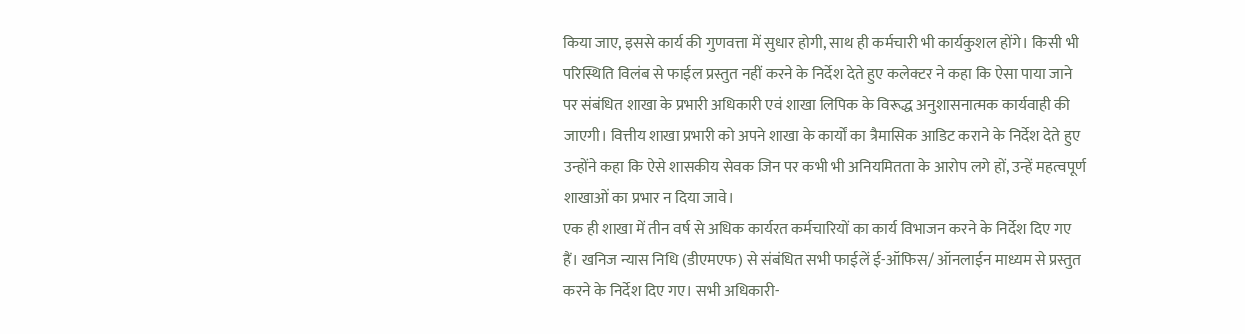किया जाए, इससे कार्य की गुणवत्ता में सुधार होगी, साथ ही कर्मचारी भी कार्यकुशल होंगे। किसी भी परिस्थिति विलंब से फाईल प्रस्तुत नहीं करने के निर्देश देते हुए कलेक्टर ने कहा कि ऐसा पाया जाने पर संबंधित शाखा के प्रभारी अधिकारी एवं शाखा लिपिक के विरूद्ध अनुशासनात्मक कार्यवाही की जाएगी। वित्तीय शाखा प्रभारी को अपने शाखा के कार्यों का त्रैमासिक आडिट कराने के निर्देश देते हुए उन्होंने कहा कि ऐसे शासकीय सेवक जिन पर कभी भी अनियमितता के आरोप लगे हों, उन्हें महत्वपूर्ण शाखाओं का प्रभार न दिया जावे।
एक ही शाखा में तीन वर्ष से अधिक कार्यरत कर्मचारियों का कार्य विभाजन करने के निर्देश दिए गए हैं। खनिज न्यास निधि (डीएमएफ) से संबंधित सभी फाईलें ई-ऑफिस/ ऑनलाईन माध्यम से प्रस्तुत करने के निर्देश दिए गए। सभी अधिकारी-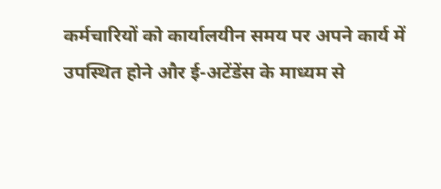कर्मचारियों को कार्यालयीन समय पर अपने कार्य में उपस्थित होने और ई-अटेंडेंस के माध्यम से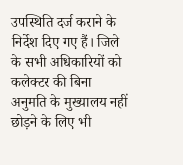उपस्थिति दर्ज कराने के निर्देश दिए गए हैं। जिले के सभी अधिकारियों को कलेक्टर की बिना अनुमति के मुख्यालय नहीं छोड़ने के लिए भी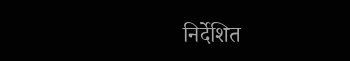निर्देशित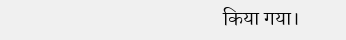किया गया।